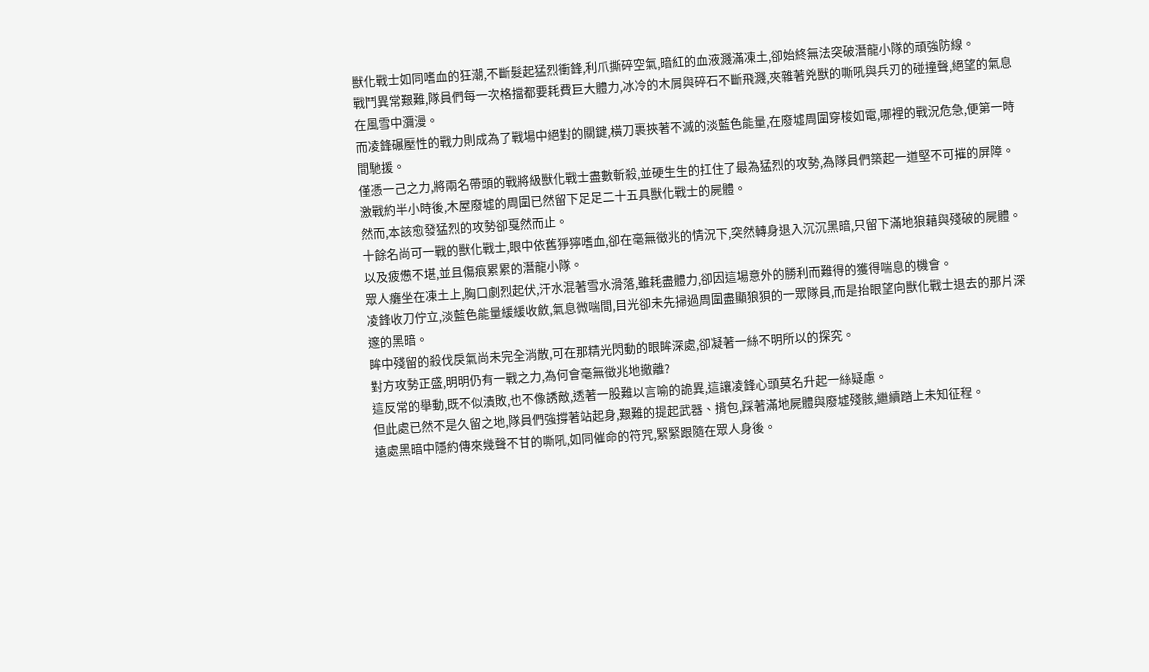獸化戰士如同嗜血的狂潮,不斷髮起猛烈衝鋒,利爪撕碎空氣,暗紅的血液濺滿凍土,卻始終無法突破潛龍小隊的頑強防線。
戰鬥異常艱難,隊員們每一次格擋都要耗費巨大體力,冰冷的木屑與碎石不斷飛濺,夾雜著兇獸的嘶吼與兵刃的碰撞聲,絕望的氣息在風雪中瀰漫。
而凌鋒碾壓性的戰力則成為了戰場中絕對的關鍵,橫刀裹挾著不滅的淡藍色能量,在廢墟周圍穿梭如電,哪裡的戰況危急,便第一時間馳援。
僅憑一己之力,將兩名帶頭的戰將級獸化戰士盡數斬殺,並硬生生的扛住了最為猛烈的攻勢,為隊員們築起一道堅不可摧的屏障。
激戰約半小時後,木屋廢墟的周圍已然留下足足二十五具獸化戰士的屍體。
然而,本該愈發猛烈的攻勢卻戛然而止。
十餘名尚可一戰的獸化戰士,眼中依舊猙獰嗜血,卻在毫無徵兆的情況下,突然轉身退入沉沉黑暗,只留下滿地狼藉與殘破的屍體。
以及疲憊不堪,並且傷痕累累的潛龍小隊。
眾人癱坐在凍土上,胸口劇烈起伏,汗水混著雪水滑落,雖耗盡體力,卻因這場意外的勝利而難得的獲得喘息的機會。
凌鋒收刀佇立,淡藍色能量緩緩收斂,氣息微喘間,目光卻未先掃過周圍盡顯狼狽的一眾隊員,而是抬眼望向獸化戰士退去的那片深邃的黑暗。
眸中殘留的殺伐戾氣尚未完全消散,可在那精光閃動的眼眸深處,卻凝著一絲不明所以的探究。
對方攻勢正盛,明明仍有一戰之力,為何會毫無徵兆地撤離?
這反常的舉動,既不似潰敗,也不像誘敵,透著一股難以言喻的詭異,這讓凌鋒心頭莫名升起一絲疑慮。
但此處已然不是久留之地,隊員們強撐著站起身,艱難的提起武器、揹包,踩著滿地屍體與廢墟殘骸,繼續踏上未知征程。
遠處黑暗中隱約傳來幾聲不甘的嘶吼,如同催命的符咒,緊緊跟隨在眾人身後。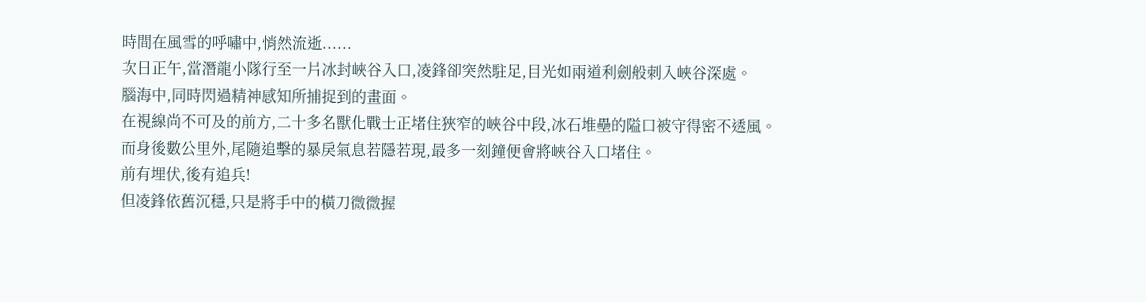時間在風雪的呼嘯中,悄然流逝......
次日正午,當潛龍小隊行至一片冰封峽谷入口,凌鋒卻突然駐足,目光如兩道利劍般刺入峽谷深處。
腦海中,同時閃過精神感知所捕捉到的畫面。
在視線尚不可及的前方,二十多名獸化戰士正堵住狹窄的峽谷中段,冰石堆壘的隘口被守得密不透風。
而身後數公里外,尾隨追擊的暴戾氣息若隱若現,最多一刻鐘便會將峽谷入口堵住。
前有埋伏,後有追兵!
但凌鋒依舊沉穩,只是將手中的橫刀微微握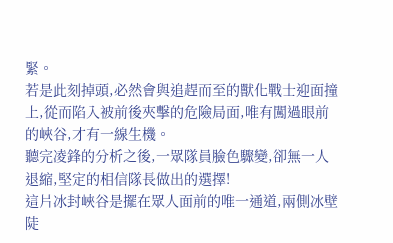緊。
若是此刻掉頭,必然會與追趕而至的獸化戰士迎面撞上,從而陷入被前後夾擊的危險局面,唯有闖過眼前的峽谷,才有一線生機。
聽完凌鋒的分析之後,一眾隊員臉色驟變,卻無一人退縮,堅定的相信隊長做出的選擇!
這片冰封峽谷是擺在眾人面前的唯一通道,兩側冰壁陡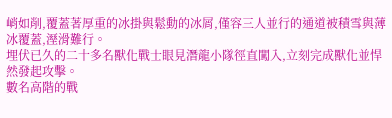峭如削,覆蓋著厚重的冰掛與鬆動的冰屑,僅容三人並行的通道被積雪與薄冰覆蓋,溼滑難行。
埋伏已久的二十多名獸化戰士眼見潛龍小隊徑直闖入,立刻完成獸化並悍然發起攻擊。
數名高階的戰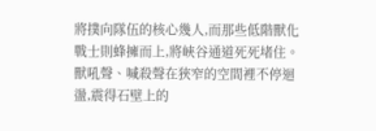將撲向隊伍的核心幾人,而那些低階獸化戰士則蜂擁而上,將峽谷通道死死堵住。
獸吼聲、喊殺聲在狹窄的空間裡不停迴盪,震得石壁上的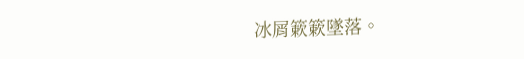冰屑簌簌墜落。